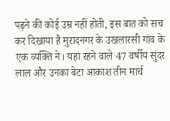पढ़ने की कोई उम्र नहीं होती, इस बात को सच कर दिखाया है मुरादनगर के उखलारसी गांव के एक व्यक्ति ने। यहां रहने वाले 47 वर्षीय सुंदर लाल और उनका बेटा आकाश तीन मार्च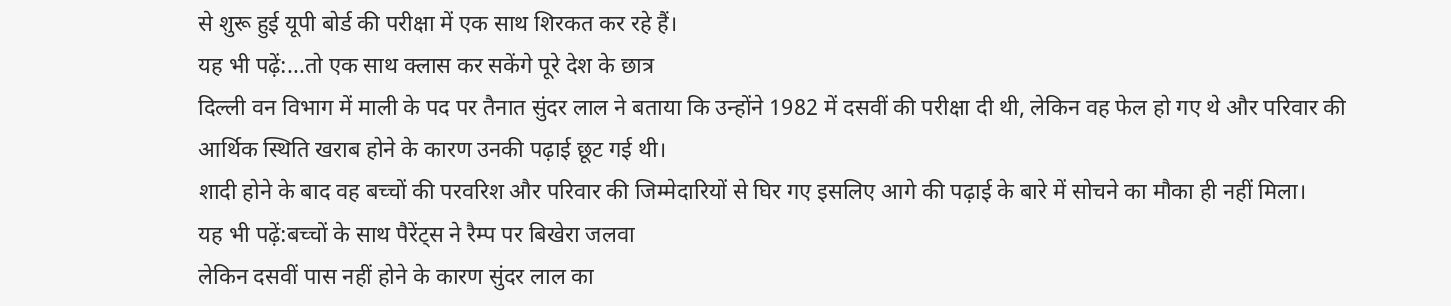से शुरू हुई यूपी बोर्ड की परीक्षा में एक साथ शिरकत कर रहे हैं।
यह भी पढ़ें:...तो एक साथ क्लास कर सकेंगे पूरे देश के छात्र
दिल्ली वन विभाग में माली के पद पर तैनात सुंदर लाल ने बताया कि उन्होंने 1982 में दसवीं की परीक्षा दी थी, लेकिन वह फेल हो गए थे और परिवार की आर्थिक स्थिति खराब होने के कारण उनकी पढ़ाई छूट गई थी।
शादी होने के बाद वह बच्चों की परवरिश और परिवार की जिम्मेदारियों से घिर गए इसलिए आगे की पढ़ाई के बारे में सोचने का मौका ही नहीं मिला।
यह भी पढ़ें:बच्चों के साथ पैरेंट्स ने रैम्प पर बिखेरा जलवा
लेकिन दसवीं पास नहीं होने के कारण सुंदर लाल का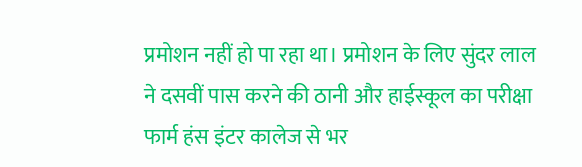प्रमोशन नहीं हो पा रहा था। प्रमोशन के लिए सुंदर लाल ने दसवीं पास करने की ठानी और हाईस्कूल का परीक्षा फार्म हंस इंटर कालेज से भर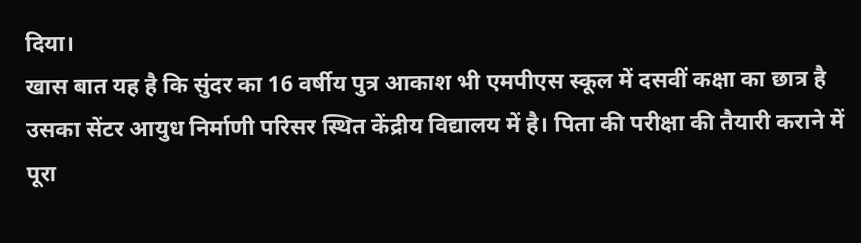दिया।
खास बात यह है कि सुंदर का 16 वर्षीय पुत्र आकाश भी एमपीएस स्कूल में दसवीं कक्षा का छात्र है उसका सेंटर आयुध निर्माणी परिसर स्थित केंद्रीय विद्यालय में है। पिता की परीक्षा की तैयारी कराने में पूरा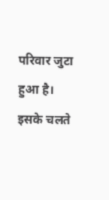परिवार जुटा हुआ है। इसके चलते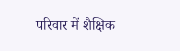परिवार में शैक्षिक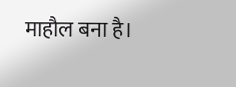माहौल बना है।